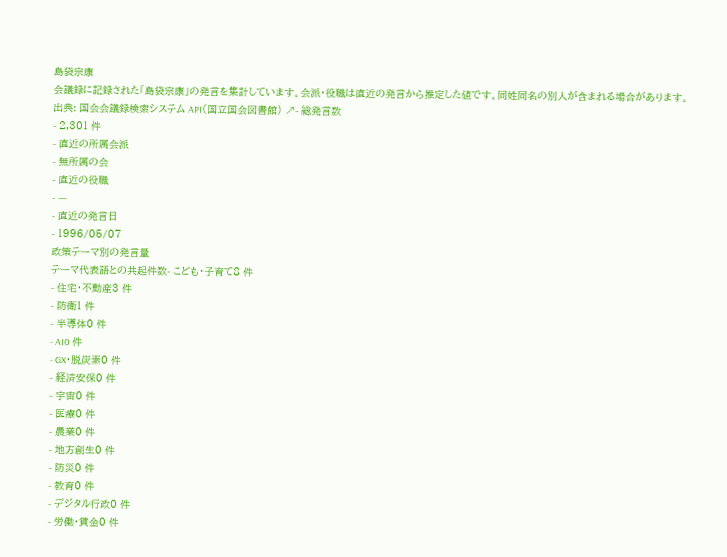島袋宗康
会議録に記録された「島袋宗康」の発言を集計しています。会派・役職は直近の発言から推定した値です。同姓同名の別人が含まれる場合があります。
出典: 国会会議録検索システム API(国立国会図書館) ↗- 総発言数
- 2,301 件
- 直近の所属会派
- 無所属の会
- 直近の役職
- —
- 直近の発言日
- 1996/05/07
政策テーマ別の発言量
テーマ代表語との共起件数- こども・子育て8 件
- 住宅・不動産3 件
- 防衛1 件
- 半導体0 件
- AI0 件
- GX・脱炭素0 件
- 経済安保0 件
- 宇宙0 件
- 医療0 件
- 農業0 件
- 地方創生0 件
- 防災0 件
- 教育0 件
- デジタル行政0 件
- 労働・賃金0 件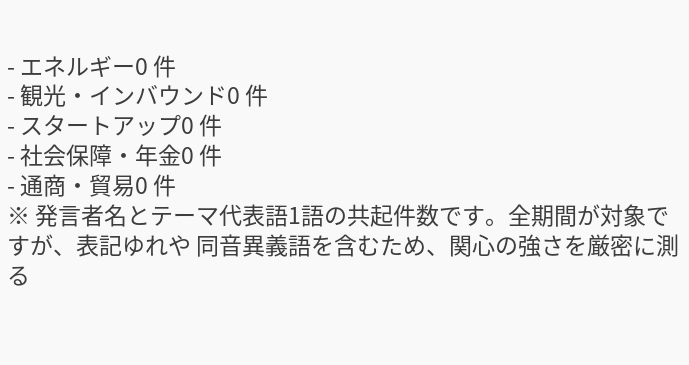- エネルギー0 件
- 観光・インバウンド0 件
- スタートアップ0 件
- 社会保障・年金0 件
- 通商・貿易0 件
※ 発言者名とテーマ代表語1語の共起件数です。全期間が対象ですが、表記ゆれや 同音異義語を含むため、関心の強さを厳密に測る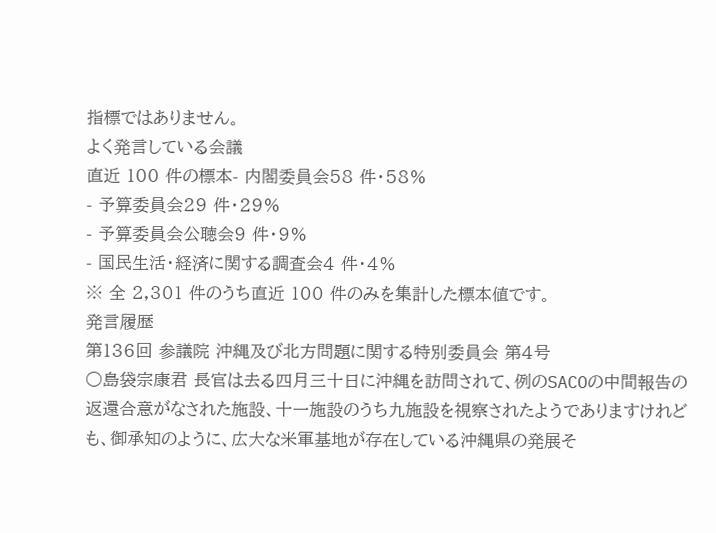指標ではありません。
よく発言している会議
直近 100 件の標本- 内閣委員会58 件・58%
- 予算委員会29 件・29%
- 予算委員会公聴会9 件・9%
- 国民生活・経済に関する調査会4 件・4%
※ 全 2,301 件のうち直近 100 件のみを集計した標本値です。
発言履歴
第136回 参議院 沖縄及び北方問題に関する特別委員会 第4号
○島袋宗康君 長官は去る四月三十日に沖縄を訪問されて、例のSACOの中間報告の返還合意がなされた施設、十一施設のうち九施設を視察されたようでありますけれども、御承知のように、広大な米軍基地が存在している沖縄県の発展そ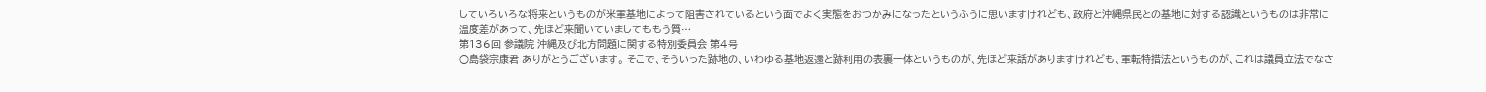していろいろな将来というものが米軍基地によって阻害されているという面でよく実態をおつかみになったというふうに思いますけれども、政府と沖縄県民との基地に対する認識というものは非常に温度差があって、先ほど来聞いていましてももう質…
第136回 参議院 沖縄及び北方問題に関する特別委員会 第4号
○島袋宗康君 ありがとうございます。 そこで、そういった跡地の、いわゆる基地返還と跡利用の表裏一体というものが、先ほど来話がありますけれども、軍転特措法というものが、これは議員立法でなさ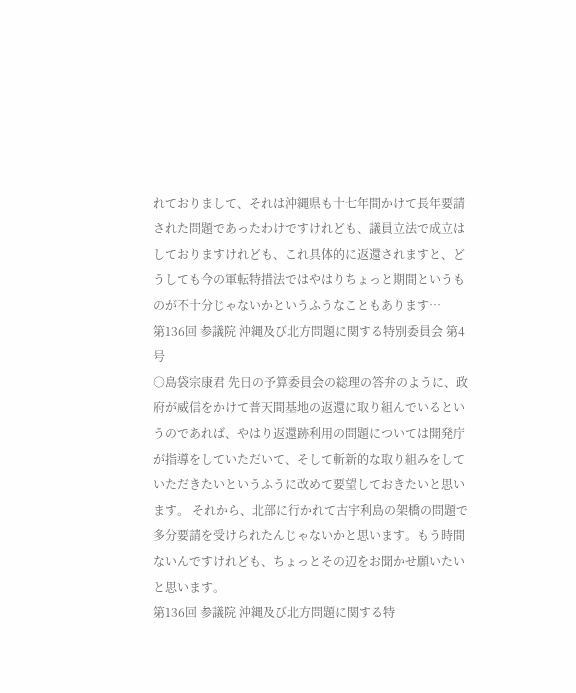れておりまして、それは沖縄県も十七年間かけて長年要請された問題であったわけですけれども、議員立法で成立はしておりますけれども、これ具体的に返還されますと、どうしても今の軍転特措法ではやはりちょっと期間というものが不十分じゃないかというふうなこともあります…
第136回 参議院 沖縄及び北方問題に関する特別委員会 第4号
○島袋宗康君 先日の予算委員会の総理の答弁のように、政府が威信をかけて普天間基地の返還に取り組んでいるというのであれば、やはり返還跡利用の問題については開発庁が指導をしていただいて、そして斬新的な取り組みをしていただきたいというふうに改めて要望しておきたいと思います。 それから、北部に行かれて古宇利島の架橋の問題で多分要請を受けられたんじゃないかと思います。もう時間ないんですけれども、ちょっとその辺をお聞かせ願いたいと思います。
第136回 参議院 沖縄及び北方問題に関する特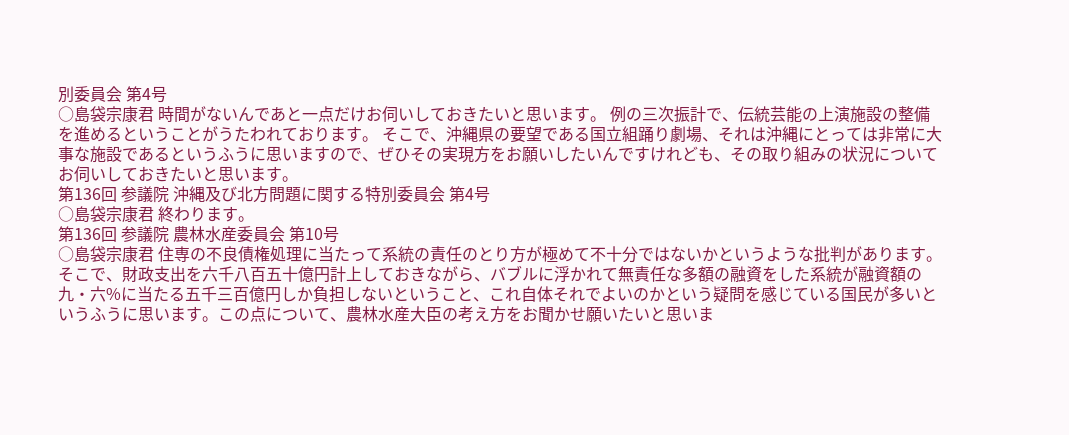別委員会 第4号
○島袋宗康君 時間がないんであと一点だけお伺いしておきたいと思います。 例の三次振計で、伝統芸能の上演施設の整備を進めるということがうたわれております。 そこで、沖縄県の要望である国立組踊り劇場、それは沖縄にとっては非常に大事な施設であるというふうに思いますので、ぜひその実現方をお願いしたいんですけれども、その取り組みの状況についてお伺いしておきたいと思います。
第136回 参議院 沖縄及び北方問題に関する特別委員会 第4号
○島袋宗康君 終わります。
第136回 参議院 農林水産委員会 第10号
○島袋宗康君 住専の不良債権処理に当たって系統の責任のとり方が極めて不十分ではないかというような批判があります。そこで、財政支出を六千八百五十億円計上しておきながら、バブルに浮かれて無責任な多額の融資をした系統が融資額の九・六%に当たる五千三百億円しか負担しないということ、これ自体それでよいのかという疑問を感じている国民が多いというふうに思います。この点について、農林水産大臣の考え方をお聞かせ願いたいと思いま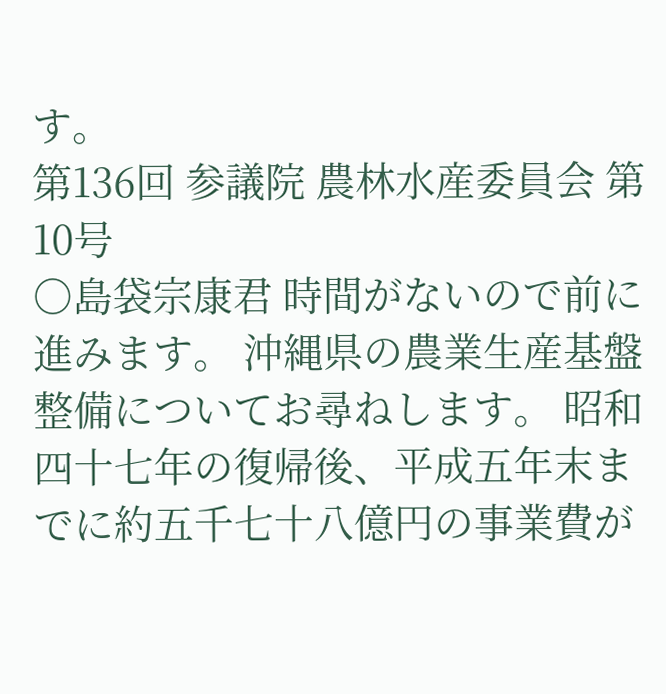す。
第136回 参議院 農林水産委員会 第10号
○島袋宗康君 時間がないので前に進みます。 沖縄県の農業生産基盤整備についてお尋ねします。 昭和四十七年の復帰後、平成五年末までに約五千七十八億円の事業費が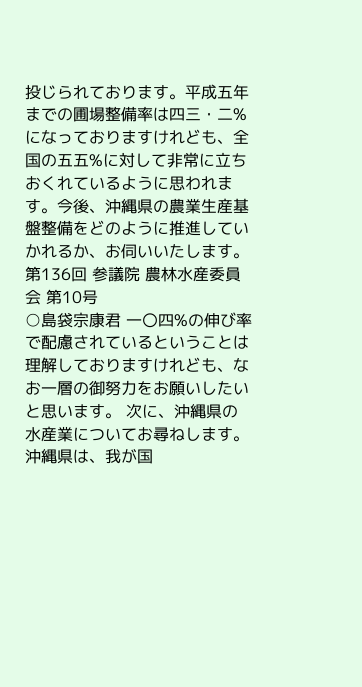投じられております。平成五年までの圃場整備率は四三・二%になっておりますけれども、全国の五五%に対して非常に立ちおくれているように思われます。今後、沖縄県の農業生産基盤整備をどのように推進していかれるか、お伺いいたします。
第136回 参議院 農林水産委員会 第10号
○島袋宗康君 一〇四%の伸び率で配慮されているということは理解しておりますけれども、なお一層の御努力をお願いしたいと思います。 次に、沖縄県の水産業についてお尋ねします。 沖縄県は、我が国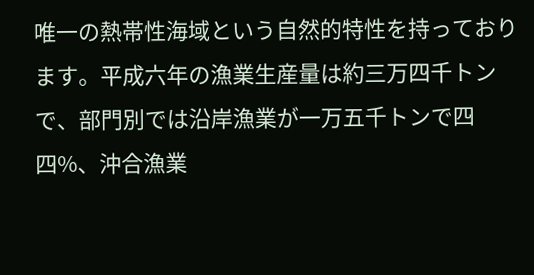唯一の熱帯性海域という自然的特性を持っております。平成六年の漁業生産量は約三万四千トンで、部門別では沿岸漁業が一万五千トンで四四%、沖合漁業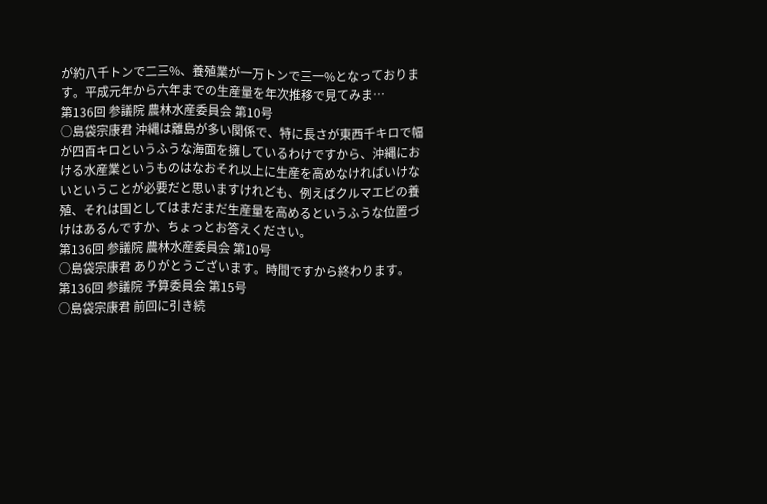が約八千トンで二三%、養殖業が一万トンで三一%となっております。平成元年から六年までの生産量を年次推移で見てみま…
第136回 参議院 農林水産委員会 第10号
○島袋宗康君 沖縄は離島が多い関係で、特に長さが東西千キロで幅が四百キロというふうな海面を擁しているわけですから、沖縄における水産業というものはなおそれ以上に生産を高めなければいけないということが必要だと思いますけれども、例えばクルマエビの養殖、それは国としてはまだまだ生産量を高めるというふうな位置づけはあるんですか、ちょっとお答えください。
第136回 参議院 農林水産委員会 第10号
○島袋宗康君 ありがとうございます。時間ですから終わります。
第136回 参議院 予算委員会 第15号
○島袋宗康君 前回に引き続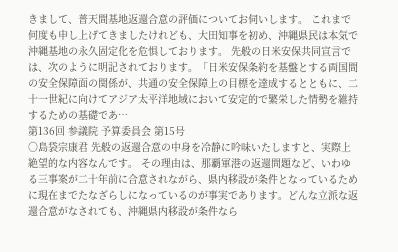きまして、普天間基地返還合意の評価についてお伺いします。 これまで何度も申し上げてきましたけれども、大田知事を初め、沖縄県民は本気で沖縄基地の永久固定化を危惧しております。 先般の日米安保共同宣言では、次のように明記されております。「日米安保条約を基盤とする両国間の安全保障面の関係が、共通の安全保障上の目標を達成するとともに、二十一世紀に向けてアジア太平洋地域において安定的で繁栄した情勢を維持するための基礎であ…
第136回 参議院 予算委員会 第15号
○島袋宗康君 先般の返還合意の中身を冷静に吟味いたしますと、実際上絶望的な内容なんです。 その理由は、那覇軍港の返還問題など、いわゆる三事案が二十年前に合意されながら、県内移設が条件となっているために現在までたなざらしになっているのが事実であります。どんな立派な返還合意がなされても、沖縄県内移設が条件なら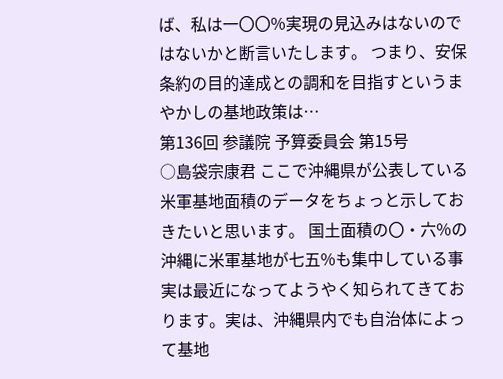ば、私は一〇〇%実現の見込みはないのではないかと断言いたします。 つまり、安保条約の目的達成との調和を目指すというまやかしの基地政策は…
第136回 参議院 予算委員会 第15号
○島袋宗康君 ここで沖縄県が公表している米軍基地面積のデータをちょっと示しておきたいと思います。 国土面積の〇・六%の沖縄に米軍基地が七五%も集中している事実は最近になってようやく知られてきております。実は、沖縄県内でも自治体によって基地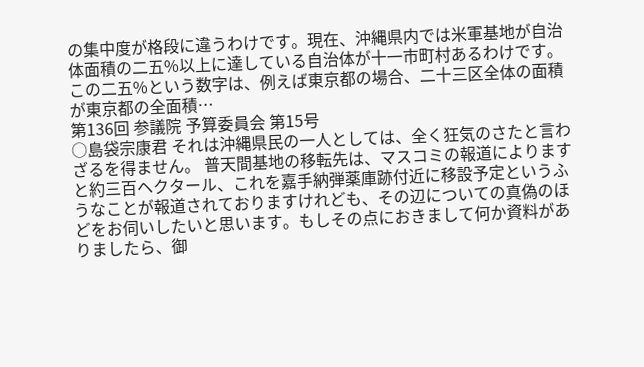の集中度が格段に違うわけです。現在、沖縄県内では米軍基地が自治体面積の二五%以上に達している自治体が十一市町村あるわけです。この二五%という数字は、例えば東京都の場合、二十三区全体の面積が東京都の全面積…
第136回 参議院 予算委員会 第15号
○島袋宗康君 それは沖縄県民の一人としては、全く狂気のさたと言わざるを得ません。 普天間基地の移転先は、マスコミの報道によりますと約三百ヘクタール、これを嘉手納弾薬庫跡付近に移設予定というふうなことが報道されておりますけれども、その辺についての真偽のほどをお伺いしたいと思います。もしその点におきまして何か資料がありましたら、御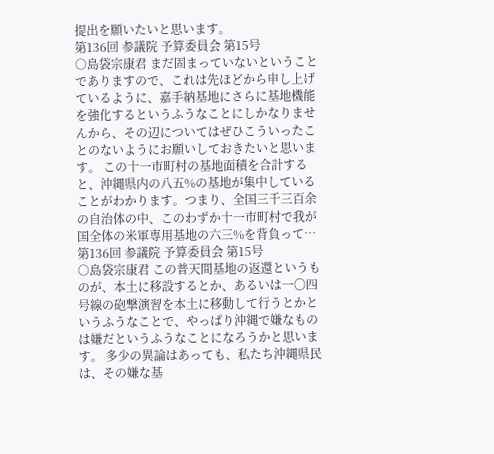提出を願いたいと思います。
第136回 参議院 予算委員会 第15号
○島袋宗康君 まだ固まっていないということでありますので、これは先ほどから申し上げているように、嘉手納基地にさらに基地機能を強化するというふうなことにしかなりませんから、その辺についてはぜひこういったことのないようにお願いしておきたいと思います。 この十一市町村の基地面積を合計すると、沖縄県内の八五%の基地が集中していることがわかります。つまり、全国三千三百余の自治体の中、このわずか十一市町村で我が国全体の米軍専用基地の六三%を背負って…
第136回 参議院 予算委員会 第15号
○島袋宗康君 この普天間基地の返還というものが、本土に移設するとか、あるいは一〇四号線の砲撃演習を本土に移動して行うとかというふうなことで、やっぱり沖縄で嫌なものは嫌だというふうなことになろうかと思います。 多少の異論はあっても、私たち沖縄県民は、その嫌な基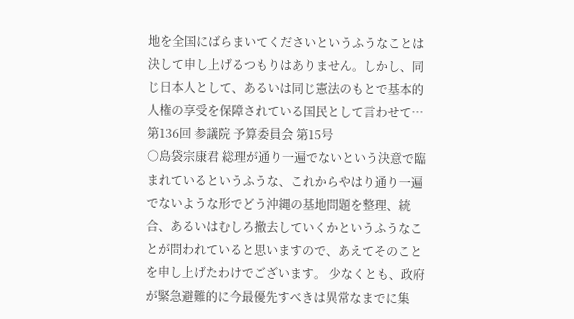地を全国にばらまいてくださいというふうなことは決して申し上げるつもりはありません。しかし、同じ日本人として、あるいは同じ憲法のもとで基本的人権の享受を保障されている国民として言わせて…
第136回 参議院 予算委員会 第15号
○島袋宗康君 総理が通り一遍でないという決意で臨まれているというふうな、これからやはり通り一遍でないような形でどう沖縄の基地問題を整理、統合、あるいはむしろ撤去していくかというふうなことが問われていると思いますので、あえてそのことを申し上げたわけでございます。 少なくとも、政府が緊急避難的に今最優先すべきは異常なまでに集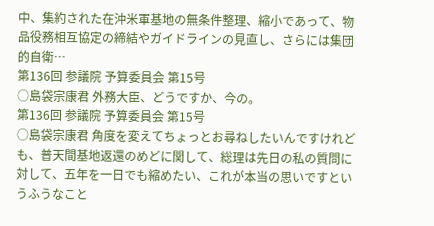中、集約された在沖米軍基地の無条件整理、縮小であって、物品役務相互協定の締結やガイドラインの見直し、さらには集団的自衛…
第136回 参議院 予算委員会 第15号
○島袋宗康君 外務大臣、どうですか、今の。
第136回 参議院 予算委員会 第15号
○島袋宗康君 角度を変えてちょっとお尋ねしたいんですけれども、普天間基地返還のめどに関して、総理は先日の私の質問に対して、五年を一日でも縮めたい、これが本当の思いですというふうなこと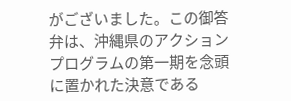がございました。この御答弁は、沖縄県のアクションプログラムの第一期を念頭に置かれた決意である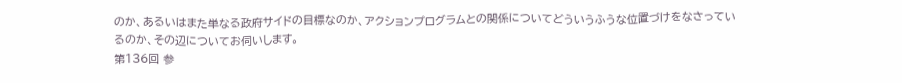のか、あるいはまた単なる政府サイドの目標なのか、アクションプログラムとの関係についてどういうふうな位置づけをなさっているのか、その辺についてお伺いします。
第136回 参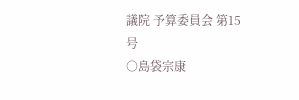議院 予算委員会 第15号
○島袋宗康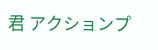君 アクションプ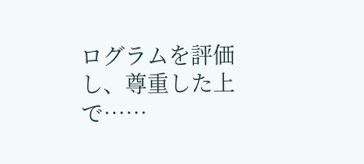ログラムを評価し、尊重した上で……